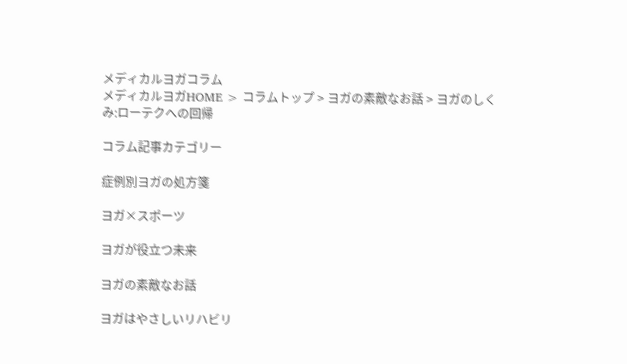メディカルヨガコラム
メディカルヨガHOME > コラムトップ > ヨガの素敵なお話 > ヨガのしくみ:ローテクへの回帰

コラム記事カテゴリー

症例別ヨガの処方箋

ヨガ×スポーツ

ヨガが役立つ未来

ヨガの素敵なお話

ヨガはやさしいリハビリ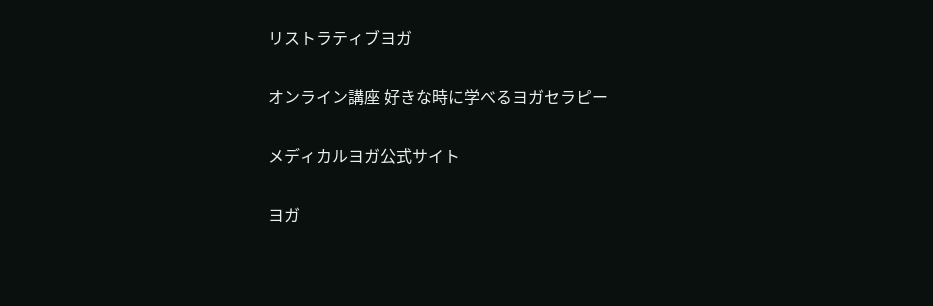リストラティブヨガ

オンライン講座 好きな時に学べるヨガセラピー

メディカルヨガ公式サイト

ヨガ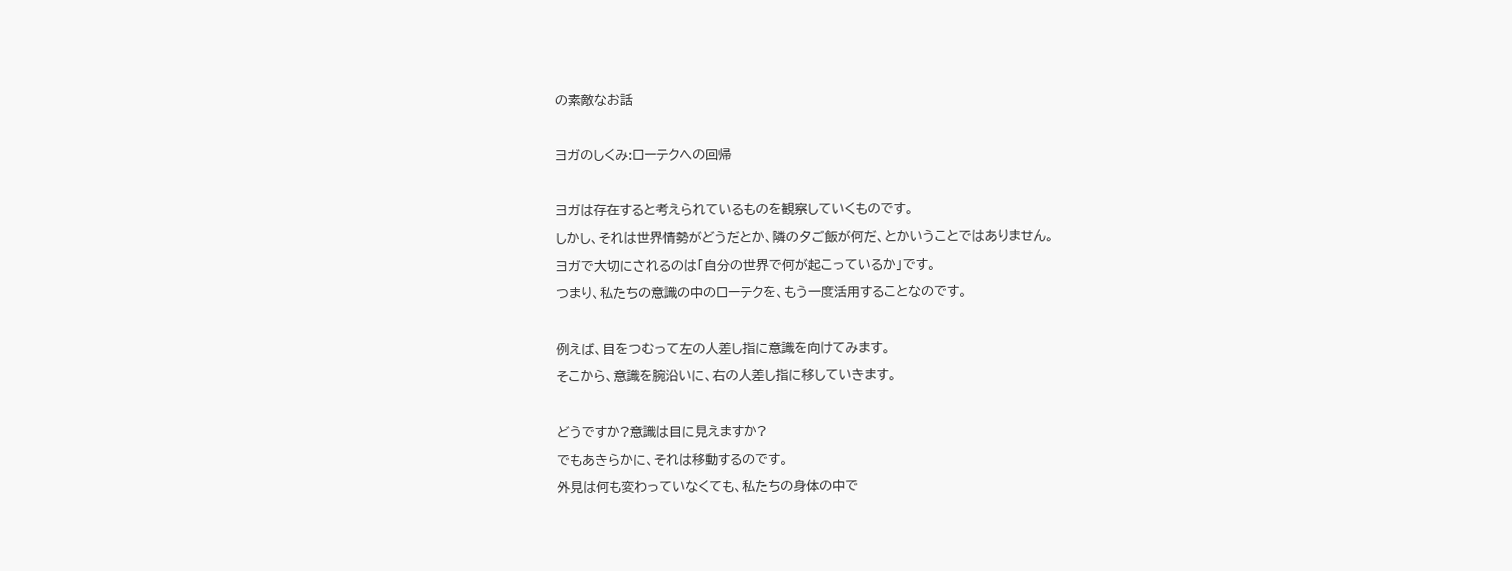の素敵なお話

ヨガのしくみ:ローテクへの回帰

ヨガは存在すると考えられているものを観察していくものです。
しかし、それは世界情勢がどうだとか、隣の夕ご飯が何だ、とかいうことではありません。
ヨガで大切にされるのは「自分の世界で何が起こっているか」です。
つまり、私たちの意識の中のローテクを、もう一度活用することなのです。

例えば、目をつむって左の人差し指に意識を向けてみます。
そこから、意識を腕沿いに、右の人差し指に移していきます。

どうですか?意識は目に見えますか?
でもあきらかに、それは移動するのです。
外見は何も変わっていなくても、私たちの身体の中で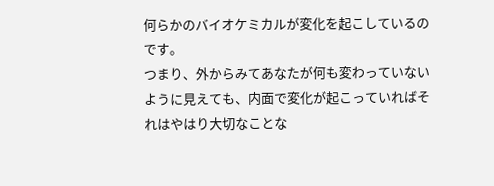何らかのバイオケミカルが変化を起こしているのです。
つまり、外からみてあなたが何も変わっていないように見えても、内面で変化が起こっていればそれはやはり大切なことな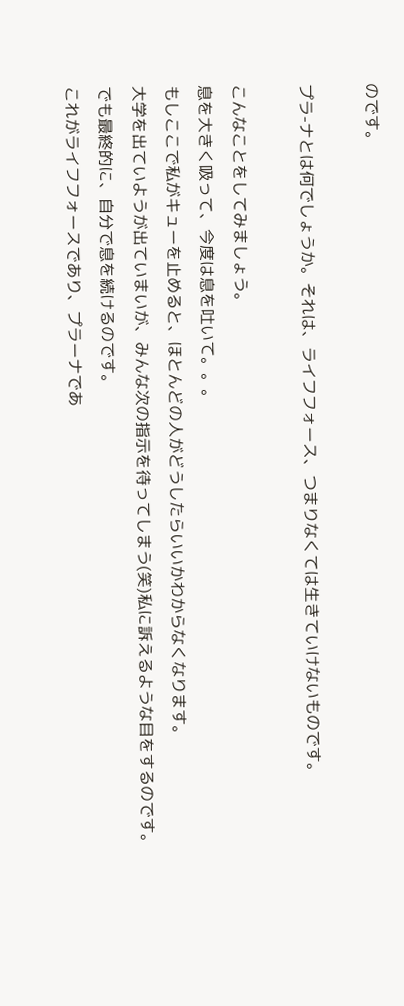のです。

プラ-ナとは何でしょうか。それは、ライフフォース、つまりなくては生きていけないものです。

こんなことをしてみましょう。
息を大きく吸って、今度は息を吐いて。。。
もしここで私がキューを止めると、ほとんどの人がどうしたらいいかわからなくなります。
大学を出ていようが出ていまいが、みんな次の指示を待ってしまう(笑)私に訴えるような目をするのです。
でも最終的に、自分で息を続けるのです。
これがライフフォースであり、プラーナであ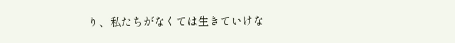り、私たちがなくては生きていけな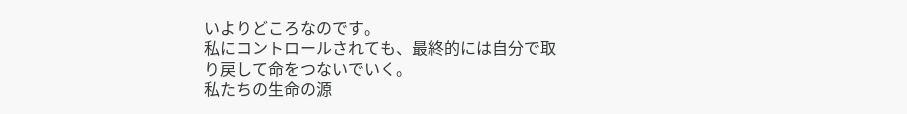いよりどころなのです。
私にコントロールされても、最終的には自分で取り戻して命をつないでいく。
私たちの生命の源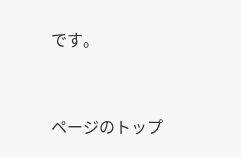です。


ページのトップ